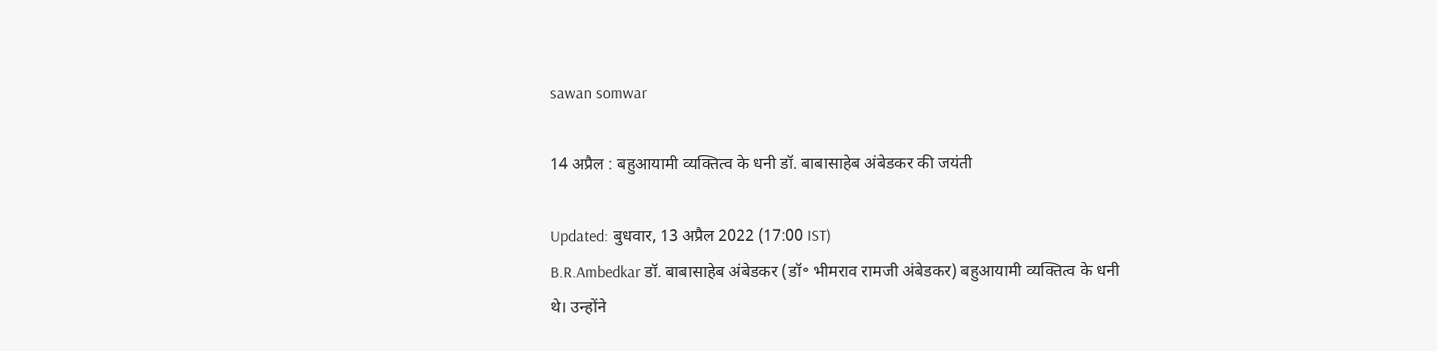sawan somwar

14 अप्रैल : बहुआयामी व्यक्तित्व के धनी डॉ. बाबासाहेब अंबेडकर की जयंती

Updated: बुधवार, 13 अप्रैल 2022 (17:00 IST)
B.R.Ambedkar डॉ. बाबासाहेब अंबेडकर (डॉ॰ भीमराव रामजी अंबेडकर) बहुआयामी व्यक्तित्व के धनी थे। उन्होंने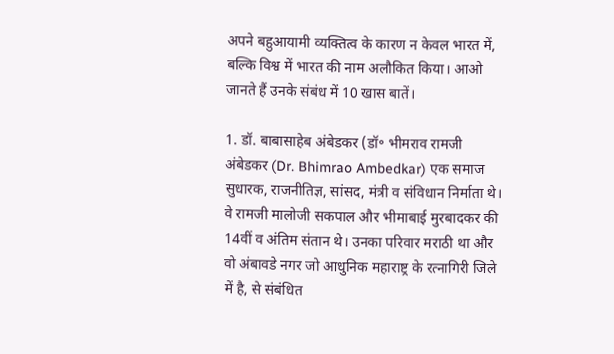अपने बहुआयामी व्यक्तित्व के कारण न केवल भारत में, बल्कि विश्व में भारत की नाम अलौकित किया। आओ जानते हैं उनके संबंध में 10 खास बातें।

1. डॉ. बाबासाहेब अंबेडकर (डॉ॰ भीमराव रामजी अंबेडकर (Dr. Bhimrao Ambedkar) एक समाज सुधारक, राजनीतिज्ञ, सांसद, मंत्री व संविधान निर्माता थे। वे रामजी मालोजी सकपाल और भीमाबाई मुरबादकर की 14वीं व अंतिम संतान थे। उनका परिवार मराठी था और वो अंबावडे नगर जो आधुनिक महाराष्ट्र के रत्नागिरी जिले में है, से संबंधित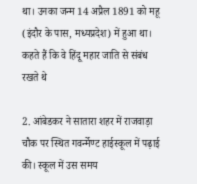था। उनका जन्म 14 अप्रैल 1891 को महू (इंदौर के पास, मध्यप्रदेश) में हुआ था। कहते हैं कि वे हिंदू महार जाति से संबंध रखते थे

2. आंबेडकर ने सातारा शहर में राजवाड़ा चौक पर स्थित गवर्न्मेण्ट हाईस्कूल में पढ़ाई की। स्कूल में उस समय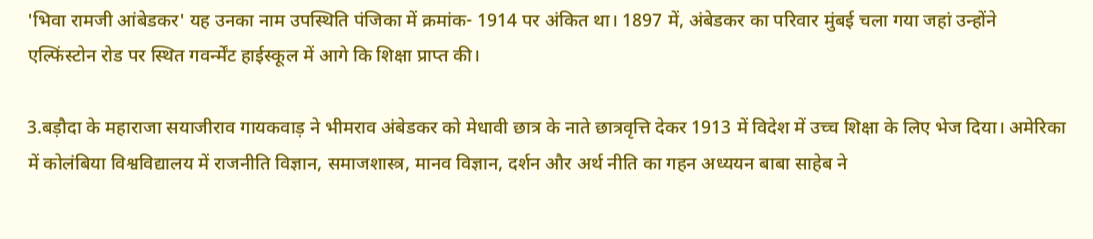'भिवा रामजी आंबेडकर' यह उनका नाम उपस्थिति पंजिका में क्रमांक- 1914 पर अंकित था। 1897 में, अंबेडकर का परिवार मुंबई चला गया जहां उन्होंने एल्फिंस्टोन रोड पर स्थित गवर्न्मेंट हाईस्कूल में आगे कि शिक्षा प्राप्त की।

3.बड़ौदा के महाराजा सयाजीराव गायकवाड़ ने भीमराव अंबेडकर को मेधावी छात्र के नाते छात्रवृत्ति देकर 1913 में विदेश में उच्च शिक्षा के लिए भेज दिया। अमेरिका में कोलंबिया विश्वविद्यालय में राजनीति विज्ञान, समाजशास्त्र, मानव विज्ञान, दर्शन और अर्थ नीति का गहन अध्ययन बाबा साहेब ने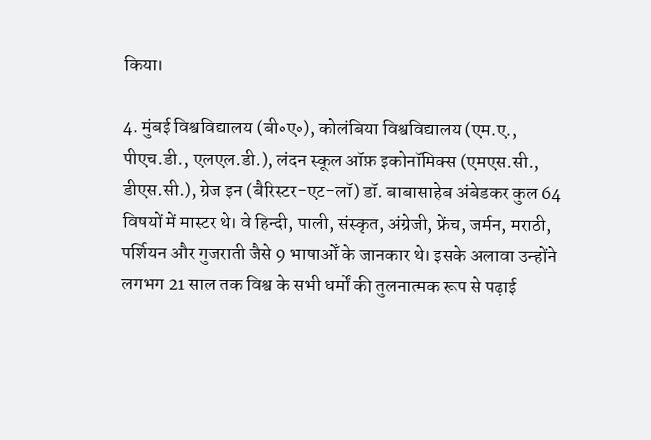किया।

4. मुंबई विश्वविद्यालय (बी॰ए॰), कोलंबिया विश्वविद्यालय (एम.ए., पीएच.डी., एलएल.डी.), लंदन स्कूल ऑफ़ इकोनॉमिक्स (एमएस.सी., डीएस.सी.), ग्रेज इन (बैरिस्टर-एट-लॉ) डॉ. बाबासाहेब अंबेडकर कुल 64 विषयों में मास्टर थे। वे हिन्दी, पाली, संस्कृत, अंग्रेजी, फ्रेंच, जर्मन, मराठी, पर्शियन और गुजराती जैसे 9 भाषाओँ के जानकार थे। इसके अलावा उन्होंने लगभग 21 साल तक विश्व के सभी धर्मों की तुलनात्मक रूप से पढ़ाई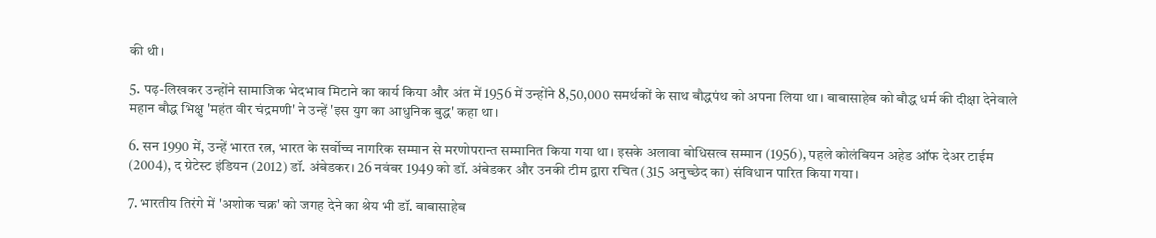की थी।

5. पढ़-लिखकर उन्होंने सामाजिक भेदभाव मिटाने का कार्य किया और अंत में 1956 में उन्होंने 8,50,000 समर्थकों के साथ बौद्धपंथ को अपना लिया था। बाबासाहेब को बौद्ध धर्म की दीक्षा देनेवाले महान बौद्ध भिक्षु 'महंत वीर चंद्रमणी' ने उन्हें 'इस युग का आधुनिक बुद्ध' कहा था।

6. सन 1990 में, उन्हें भारत रत्न, भारत के सर्वोच्च नागरिक सम्मान से मरणोपरान्त सम्मानित किया गया था। इसके अलावा बोधिसत्व सम्मान (1956), पहले कोलंबियन अहेड ऑफ देअर टाईम (2004), द ग्रेटेस्ट इंडियन (2012) डॉ. अंबेडकर। 26 नवंबर 1949 को डॉ. अंबेडकर और उनकी टीम द्वारा रचित (315 अनुच्छेद का) संविधान पारित किया गया।

7. भारतीय तिरंगे में 'अशोक चक्र' को जगह देने का श्रेय भी डॉ. बाबासाहेब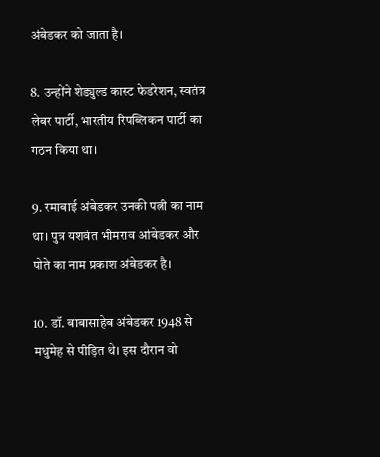अंबेडकर को जाता है।

8. उन्होंने शेड्युल्ड कास्ट फेडरेशन, स्वतंत्र लेबर पार्टी, भारतीय रिपब्लिकन पार्टी का गठन किया था।

9. रमाबाई अंबेडकर उनकी पत्नी का नाम था। पुत्र यशवंत भीमराव आंबेडकर और पोते का नाम प्रकाश अंबेडकर है।

10. डॉ. बाबासाहेब अंबेडकर 1948 से मधुमेह से पीड़ित थे। इस दौरान वो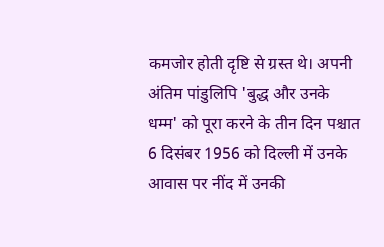कमजोर होती दृष्टि से ग्रस्त थे। अपनी अंतिम पांडुलिपि 'बुद्ध और उनके धम्म' को पूरा करने के तीन दिन पश्चात 6 दिसंबर 1956 को दिल्ली में उनके आवास पर नींद में उनकी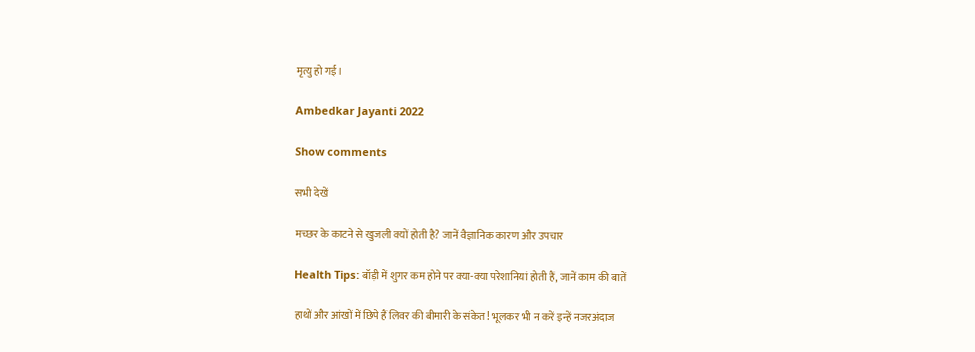मृत्यु हो गई।

Ambedkar Jayanti 2022

Show comments

सभी देखें

मच्छर के काटने से खुजली क्यों होती है? जानें वैज्ञानिक कारण और उपचार

Health Tips: बॉड़ी में शुगर कम होने पर क्या-क्या परेशानियां होती हैं, जानें काम की बातें

हाथों और आंखों में छिपे हैं लिवर की बीमारी के संकेत! भूलकर भी न करें इन्हें नजरअंदाज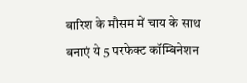बारिश के मौसम में चाय के साथ बनाएं ये 5 परफेक्ट कॉम्बिनेशन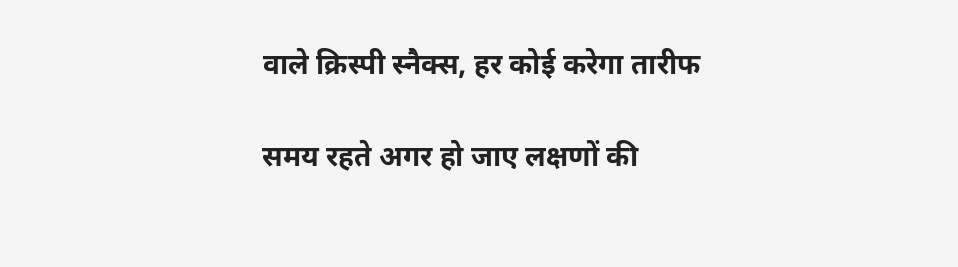वाले क्रिस्पी स्नैक्स, हर कोई करेगा तारीफ

समय रहते अगर हो जाए लक्षणों की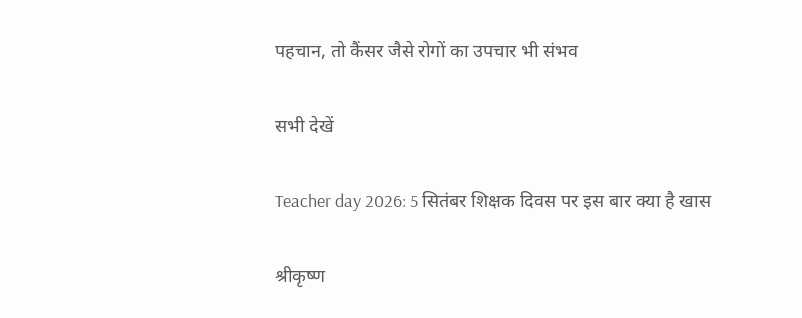पहचान, तो कैंसर जैसे रोगों का उपचार भी संभव

सभी देखें

Teacher day 2026: 5 सितंबर शिक्षक दिवस पर इस बार क्या है खास

श्रीकृष्‍ण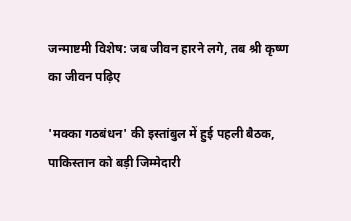जन्माष्टमी विशेष: जब जीवन हारने लगे, तब श्री कृष्ण का जीवन पढ़िए

'मक्का गठबंधन' की इस्तांबुल में हुई पहली बैठक, पाकिस्तान को बड़ी जिम्मेदारी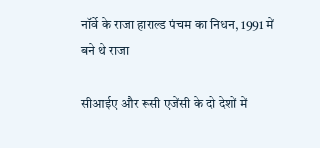नॉर्वे के राजा हाराल्ड पंचम का निधन, 1991 में बने थे राजा

सीआईए और रूसी एजेंसी के दो देशों में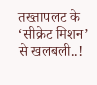तख्तापलट के ‘सीक्रेट मिशन’ से खलबली..!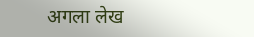अगला लेख